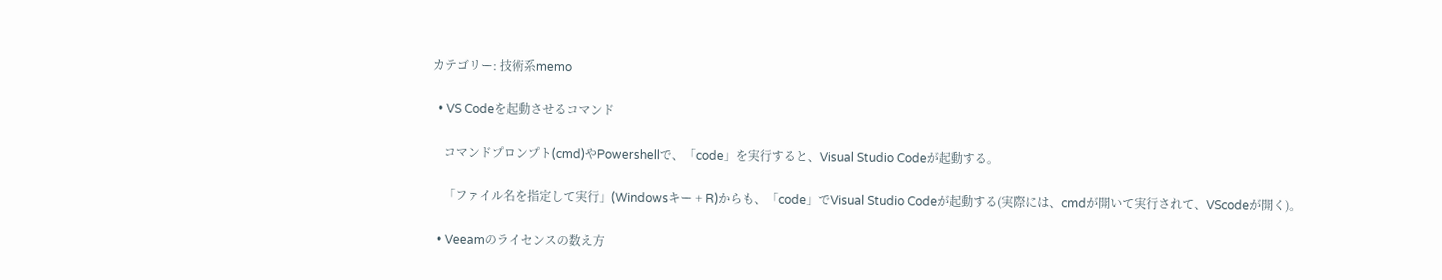カテゴリー: 技術系memo

  • VS Codeを起動させるコマンド

    コマンドプロンプト(cmd)やPowershellで、「code」を実行すると、Visual Studio Codeが起動する。

    「ファイル名を指定して実行」(Windowsキー + R)からも、「code」でVisual Studio Codeが起動する(実際には、cmdが開いて実行されて、VScodeが開く)。

  • Veeamのライセンスの数え方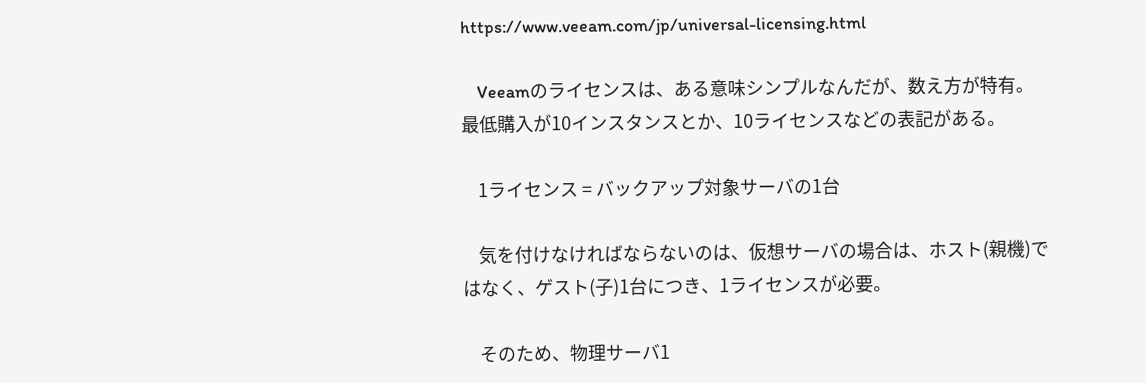https://www.veeam.com/jp/universal-licensing.html

    Veeamのライセンスは、ある意味シンプルなんだが、数え方が特有。最低購入が10インスタンスとか、10ライセンスなどの表記がある。

    1ライセンス = バックアップ対象サーバの1台

    気を付けなければならないのは、仮想サーバの場合は、ホスト(親機)ではなく、ゲスト(子)1台につき、1ライセンスが必要。

    そのため、物理サーバ1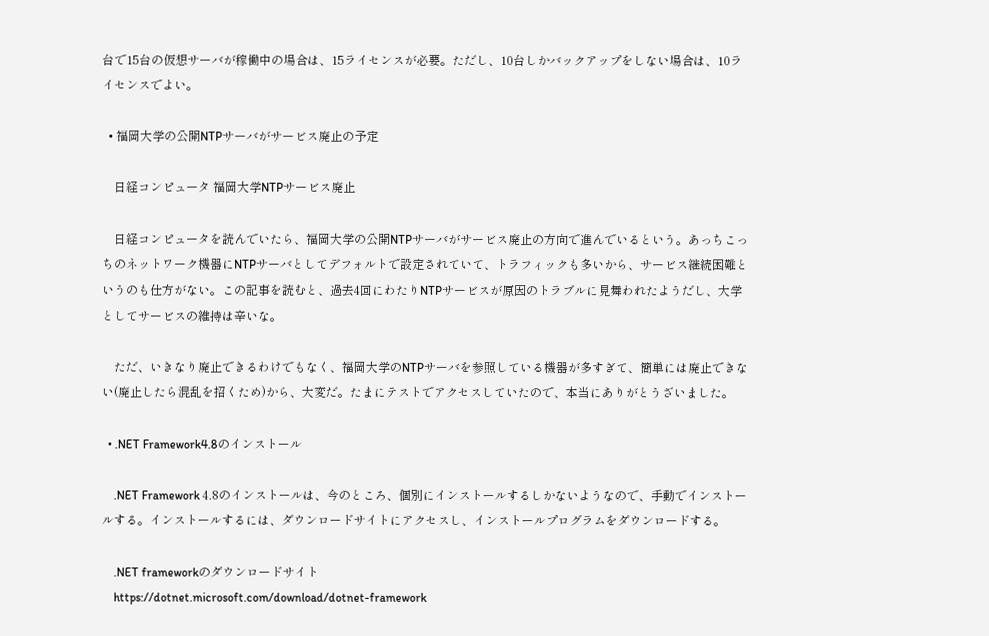台で15台の仮想サーバが稼働中の場合は、15ライセンスが必要。ただし、10台しかバックアップをしない場合は、10ライセンスでよい。

  • 福岡大学の公開NTPサーバがサービス廃止の予定

    日経コンピュータ 福岡大学NTPサービス廃止

    日経コンピュータを読んでいたら、福岡大学の公開NTPサーバがサービス廃止の方向で進んでいるという。あっちこっちのネットワーク機器にNTPサーバとしてデフォルトで設定されていて、トラフィックも多いから、サービス継続困難というのも仕方がない。この記事を読むと、過去4回にわたりNTPサービスが原因のトラブルに見舞われたようだし、大学としてサービスの維持は辛いな。

    ただ、いきなり廃止できるわけでもなく、福岡大学のNTPサーバを参照している機器が多すぎて、簡単には廃止できない(廃止したら混乱を招くため)から、大変だ。たまにテストでアクセスしていたので、本当にありがとうざいました。

  • .NET Framework4.8のインストール

    .NET Framework 4.8のインストールは、今のところ、個別にインストールするしかないようなので、手動でインストールする。インストールするには、ダウンロードサイトにアクセスし、インストールプログラムをダウンロードする。

    .NET frameworkのダウンロードサイト
    https://dotnet.microsoft.com/download/dotnet-framework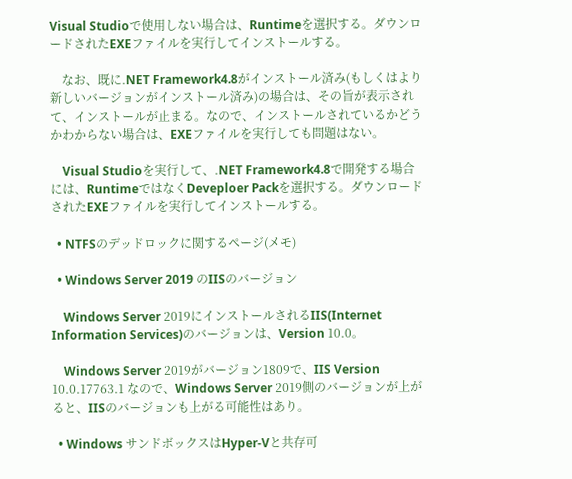Visual Studioで使用しない場合は、Runtimeを選択する。ダウンロードされたEXEファイルを実行してインストールする。

    なお、既に.NET Framework4.8がインストール済み(もしくはより新しいバージョンがインストール済み)の場合は、その旨が表示されて、インストールが止まる。なので、インストールされているかどうかわからない場合は、EXEファイルを実行しても問題はない。

    Visual Studioを実行して、.NET Framework4.8で開発する場合には、RuntimeではなくDeveploer Packを選択する。ダウンロードされたEXEファイルを実行してインストールする。

  • NTFSのデッドロックに関するページ(メモ)

  • Windows Server 2019 のIISのバージョン

    Windows Server 2019にインストールされるIIS(Internet Information Services)のバージョンは、Version 10.0。

    Windows Server 2019がバージョン1809で、IIS Version 10.0.17763.1 なので、Windows Server 2019側のバージョンが上がると、IISのバージョンも上がる可能性はあり。

  • Windows サンドボックスはHyper-Vと共存可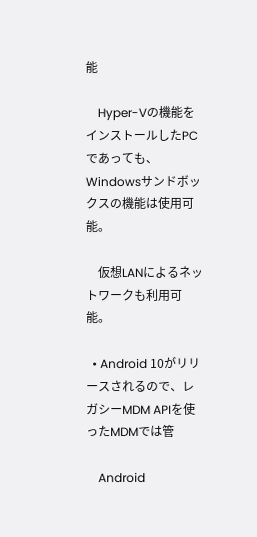能

    Hyper-Vの機能をインストールしたPCであっても、Windowsサンドボックスの機能は使用可能。

    仮想LANによるネットワークも利用可能。

  • Android 10がリリースされるので、レガシーMDM APIを使ったMDMでは管

    Android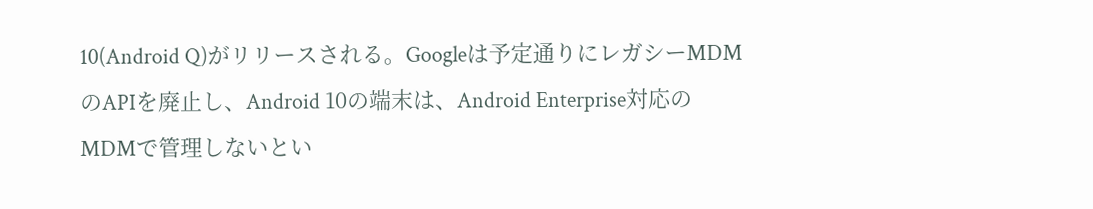10(Android Q)がリリースされる。Googleは予定通りにレガシーMDMのAPIを廃止し、Android 10の端末は、Android Enterprise対応のMDMで管理しないとい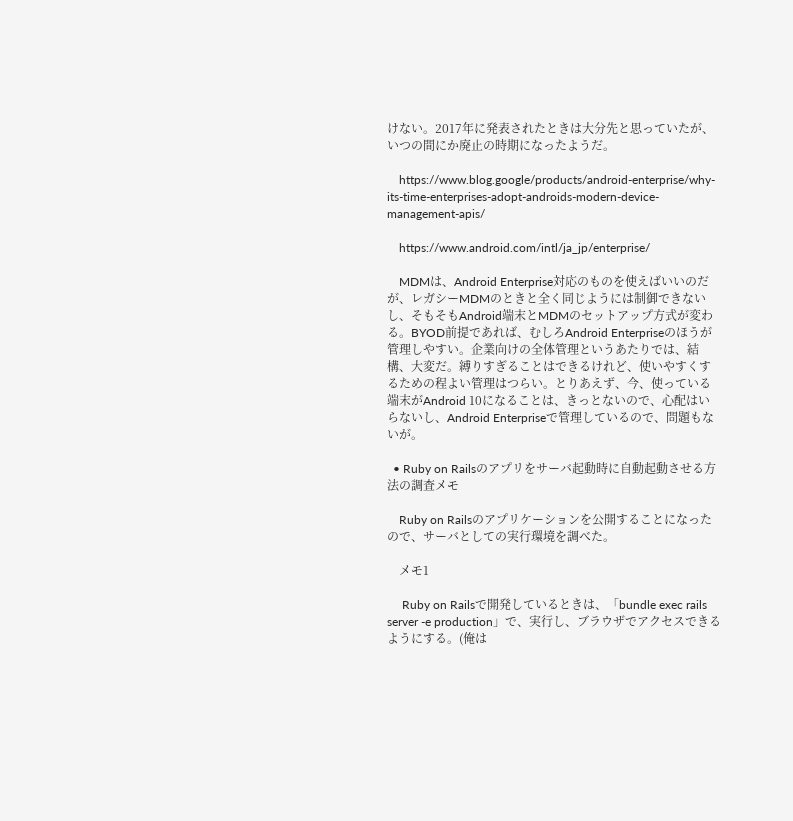けない。2017年に発表されたときは大分先と思っていたが、いつの間にか廃止の時期になったようだ。

    https://www.blog.google/products/android-enterprise/why-its-time-enterprises-adopt-androids-modern-device-management-apis/

    https://www.android.com/intl/ja_jp/enterprise/

    MDMは、Android Enterprise対応のものを使えばいいのだが、レガシーMDMのときと全く同じようには制御できないし、そもそもAndroid端末とMDMのセットアップ方式が変わる。BYOD前提であれば、むしろAndroid Enterpriseのほうが管理しやすい。企業向けの全体管理というあたりでは、結構、大変だ。縛りすぎることはできるけれど、使いやすくするための程よい管理はつらい。とりあえず、今、使っている端末がAndroid 10になることは、きっとないので、心配はいらないし、Android Enterpriseで管理しているので、問題もないが。

  • Ruby on Railsのアプリをサーバ起動時に自動起動させる方法の調査メモ

    Ruby on Railsのアプリケーションを公開することになったので、サーバとしての実行環境を調べた。

    メモ1

     Ruby on Railsで開発しているときは、「bundle exec rails server -e production」で、実行し、ブラウザでアクセスできるようにする。(俺は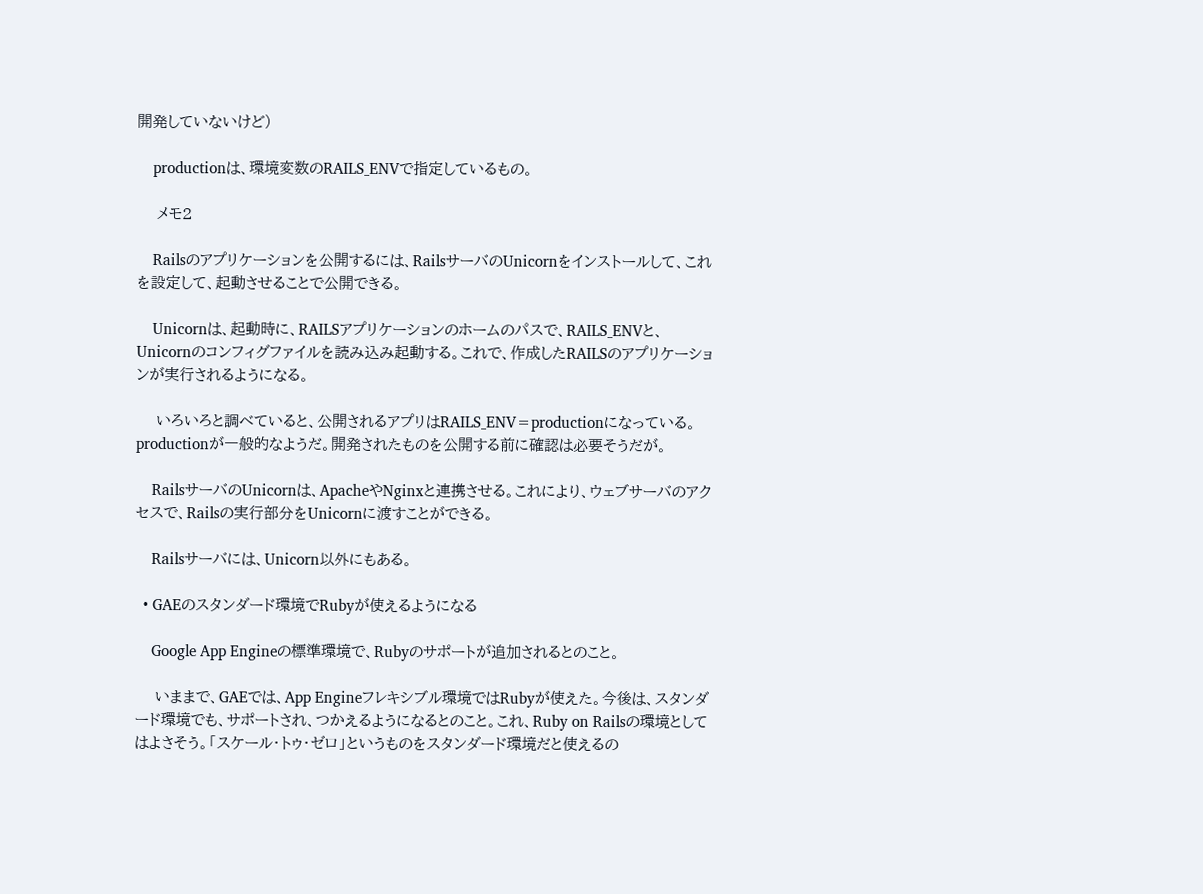開発していないけど)

    productionは、環境変数のRAILS_ENVで指定しているもの。

    メモ2

    Railsのアプリケーションを公開するには、RailsサーバのUnicornをインストールして、これを設定して、起動させることで公開できる。

    Unicornは、起動時に、RAILSアプリケーションのホームのパスで、RAILS_ENVと、Unicornのコンフィグファイルを読み込み起動する。これで、作成したRAILSのアプリケーションが実行されるようになる。

    いろいろと調べていると、公開されるアプリはRAILS_ENV=productionになっている。productionが一般的なようだ。開発されたものを公開する前に確認は必要そうだが。

    RailsサーバのUnicornは、ApacheやNginxと連携させる。これにより、ウェブサーバのアクセスで、Railsの実行部分をUnicornに渡すことができる。

    Railsサーバには、Unicorn以外にもある。

  • GAEのスタンダード環境でRubyが使えるようになる

    Google App Engineの標準環境で、Rubyのサポートが追加されるとのこと。

    いままで、GAEでは、App Engineフレキシブル環境ではRubyが使えた。今後は、スタンダード環境でも、サポートされ、つかえるようになるとのこと。これ、Ruby on Railsの環境としてはよさそう。「スケール・トゥ・ゼロ」というものをスタンダード環境だと使えるの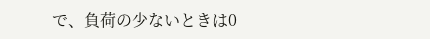で、負荷の少ないときは0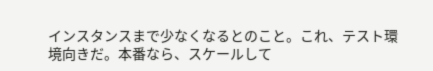インスタンスまで少なくなるとのこと。これ、テスト環境向きだ。本番なら、スケールして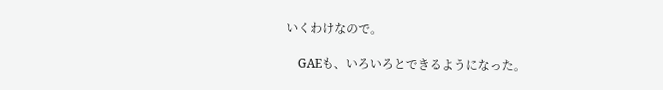いくわけなので。

    GAEも、いろいろとできるようになった。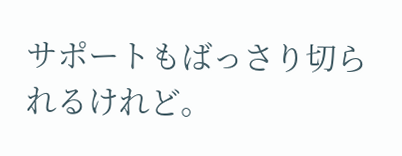サポートもばっさり切られるけれど。